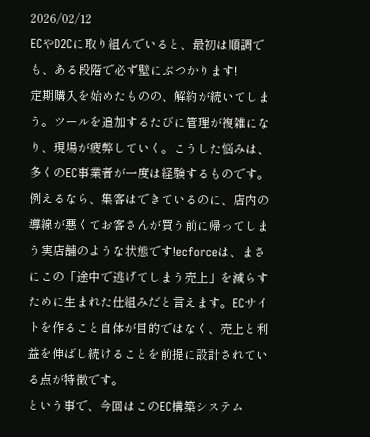2026/02/12
ECやD2Cに取り組んでいると、最初は順調でも、ある段階で必ず壁にぶつかります!
定期購入を始めたものの、解約が続いてしまう。ツールを追加するたびに管理が複雑になり、現場が疲弊していく。こうした悩みは、多くのEC事業者が一度は経験するものです。
例えるなら、集客はできているのに、店内の導線が悪くてお客さんが買う前に帰ってしまう実店舗のような状態です!ecforceは、まさにこの「途中で逃げてしまう売上」を減らすために生まれた仕組みだと言えます。ECサイトを作ること自体が目的ではなく、売上と利益を伸ばし続けることを前提に設計されている点が特徴です。
という事で、今回はこのEC構築システム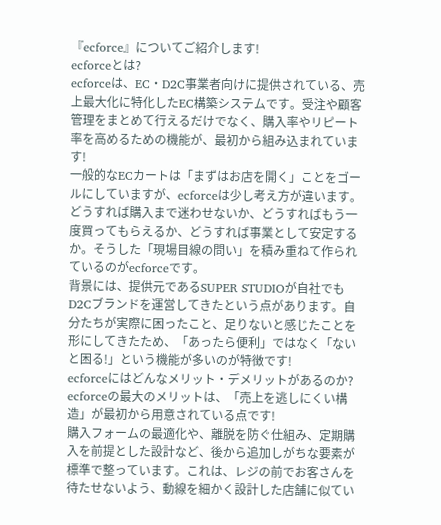『ecforce』についてご紹介します!
ecforceとは?
ecforceは、EC・D2C事業者向けに提供されている、売上最大化に特化したEC構築システムです。受注や顧客管理をまとめて行えるだけでなく、購入率やリピート率を高めるための機能が、最初から組み込まれています!
一般的なECカートは「まずはお店を開く」ことをゴールにしていますが、ecforceは少し考え方が違います。どうすれば購入まで迷わせないか、どうすればもう一度買ってもらえるか、どうすれば事業として安定するか。そうした「現場目線の問い」を積み重ねて作られているのがecforceです。
背景には、提供元であるSUPER STUDIOが自社でもD2Cブランドを運営してきたという点があります。自分たちが実際に困ったこと、足りないと感じたことを形にしてきたため、「あったら便利」ではなく「ないと困る!」という機能が多いのが特徴です!
ecforceにはどんなメリット・デメリットがあるのか?
ecforceの最大のメリットは、「売上を逃しにくい構造」が最初から用意されている点です!
購入フォームの最適化や、離脱を防ぐ仕組み、定期購入を前提とした設計など、後から追加しがちな要素が標準で整っています。これは、レジの前でお客さんを待たせないよう、動線を細かく設計した店舗に似てい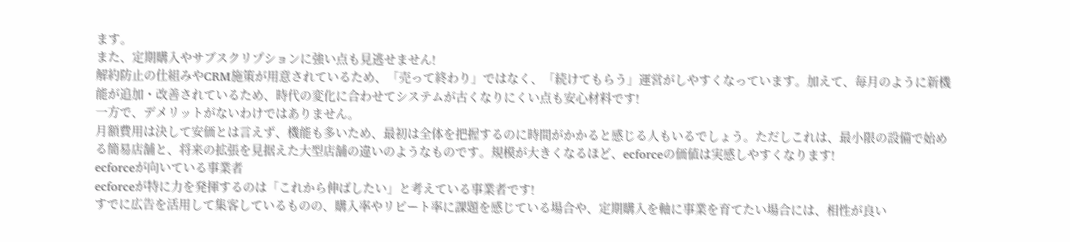ます。
また、定期購入やサブスクリプションに強い点も見逃せません!
解約防止の仕組みやCRM施策が用意されているため、「売って終わり」ではなく、「続けてもらう」運営がしやすくなっています。加えて、毎月のように新機能が追加・改善されているため、時代の変化に合わせてシステムが古くなりにくい点も安心材料です!
一方で、デメリットがないわけではありません。
月額費用は決して安価とは言えず、機能も多いため、最初は全体を把握するのに時間がかかると感じる人もいるでしょう。ただしこれは、最小限の設備で始める簡易店舗と、将来の拡張を見据えた大型店舗の違いのようなものです。規模が大きくなるほど、ecforceの価値は実感しやすくなります!
ecforceが向いている事業者
ecforceが特に力を発揮するのは「これから伸ばしたい」と考えている事業者です!
すでに広告を活用して集客しているものの、購入率やリピート率に課題を感じている場合や、定期購入を軸に事業を育てたい場合には、相性が良い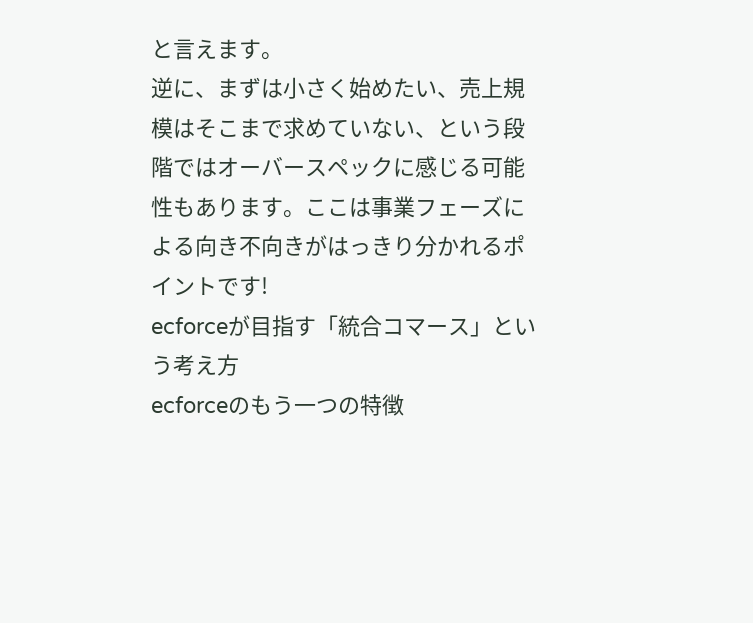と言えます。
逆に、まずは小さく始めたい、売上規模はそこまで求めていない、という段階ではオーバースペックに感じる可能性もあります。ここは事業フェーズによる向き不向きがはっきり分かれるポイントです!
ecforceが目指す「統合コマース」という考え方
ecforceのもう一つの特徴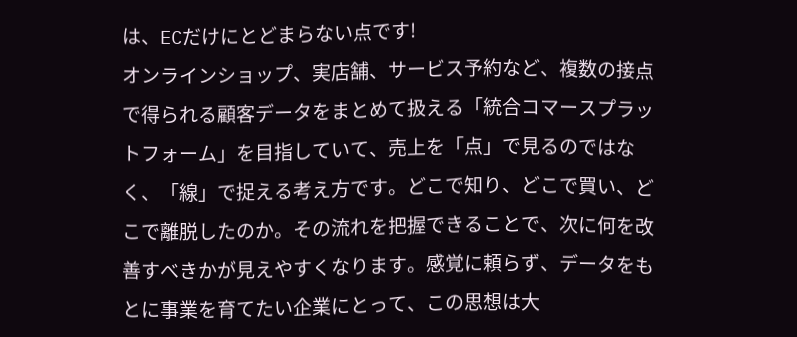は、ECだけにとどまらない点です!
オンラインショップ、実店舗、サービス予約など、複数の接点で得られる顧客データをまとめて扱える「統合コマースプラットフォーム」を目指していて、売上を「点」で見るのではなく、「線」で捉える考え方です。どこで知り、どこで買い、どこで離脱したのか。その流れを把握できることで、次に何を改善すべきかが見えやすくなります。感覚に頼らず、データをもとに事業を育てたい企業にとって、この思想は大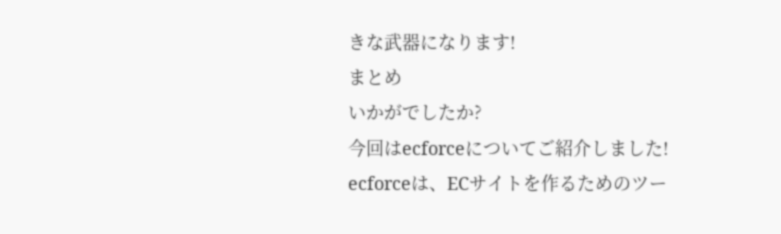きな武器になります!
まとめ
いかがでしたか?
今回はecforceについてご紹介しました!
ecforceは、ECサイトを作るためのツー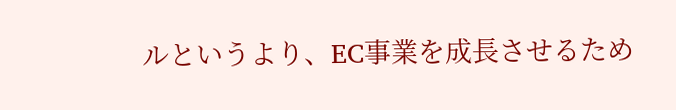ルというより、EC事業を成長させるため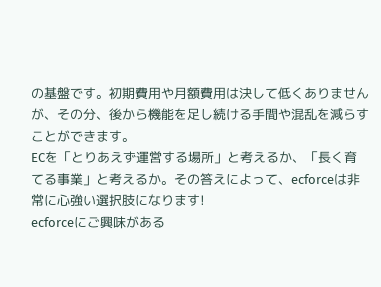の基盤です。初期費用や月額費用は決して低くありませんが、その分、後から機能を足し続ける手間や混乱を減らすことができます。
ECを「とりあえず運営する場所」と考えるか、「長く育てる事業」と考えるか。その答えによって、ecforceは非常に心強い選択肢になります!
ecforceにご興味がある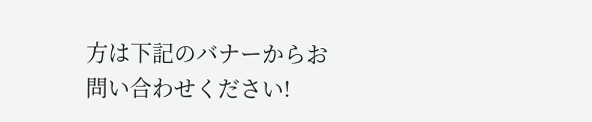方は下記のバナーからお問い合わせください!